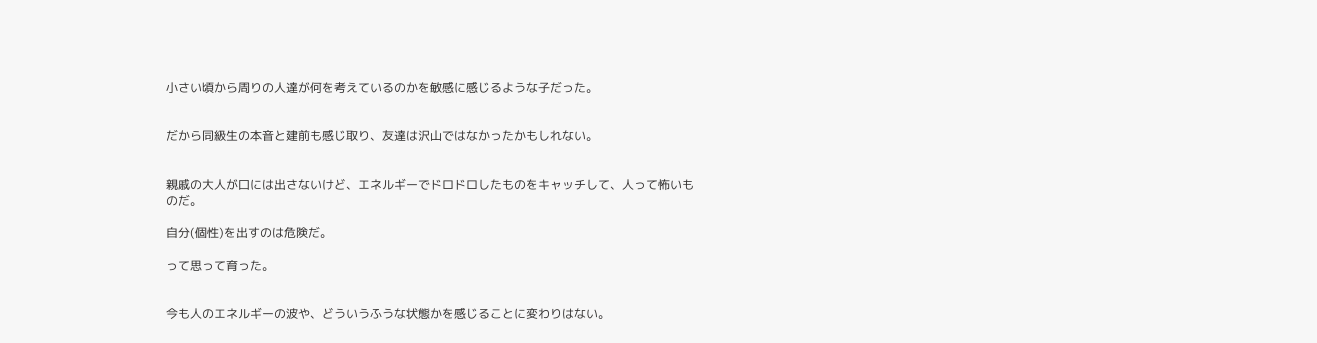小さい頃から周りの人達が何を考えているのかを敏感に感じるような子だった。


だから同級生の本音と建前も感じ取り、友達は沢山ではなかったかもしれない。


親戚の大人が口には出さないけど、エネルギーでドロドロしたものをキャッチして、人って怖いものだ。

自分(個性)を出すのは危険だ。

って思って育った。


今も人のエネルギーの波や、どういうふうな状態かを感じることに変わりはない。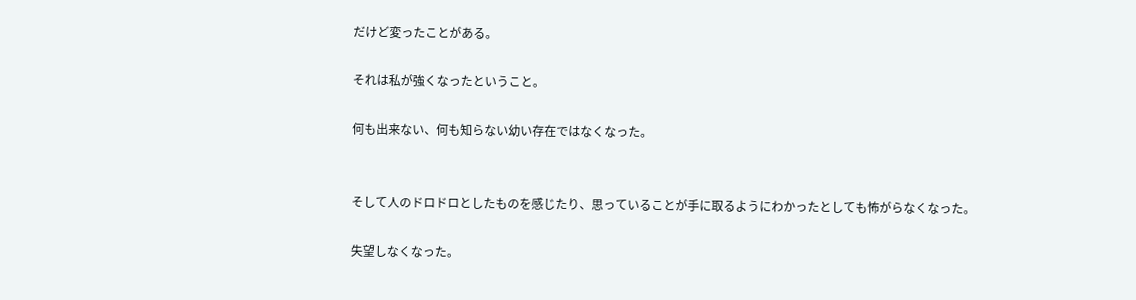だけど変ったことがある。

それは私が強くなったということ。

何も出来ない、何も知らない幼い存在ではなくなった。


そして人のドロドロとしたものを感じたり、思っていることが手に取るようにわかったとしても怖がらなくなった。

失望しなくなった。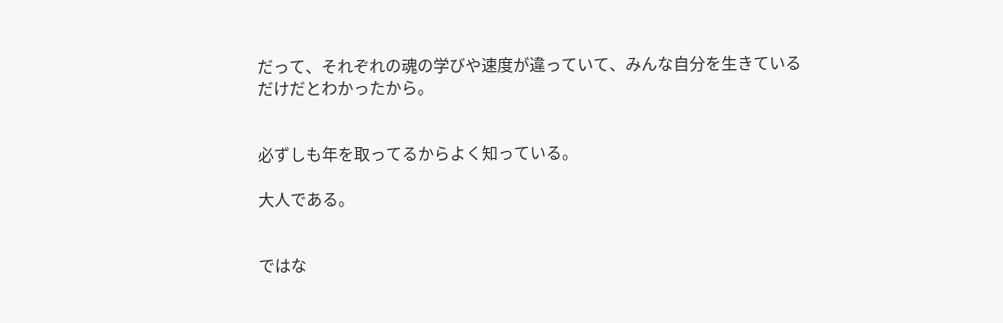だって、それぞれの魂の学びや速度が違っていて、みんな自分を生きているだけだとわかったから。


必ずしも年を取ってるからよく知っている。

大人である。


ではな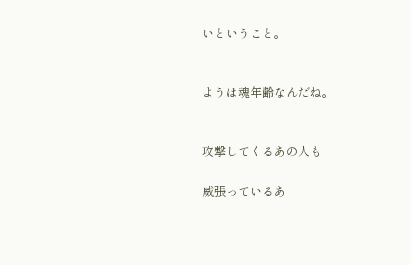いということ。


ようは魂年齢なんだね。


攻撃してくるあの人も

威張っているあ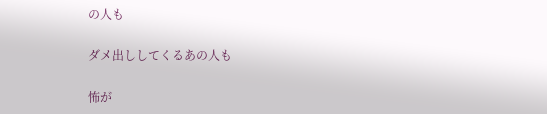の人も

ダメ出ししてくるあの人も

怖が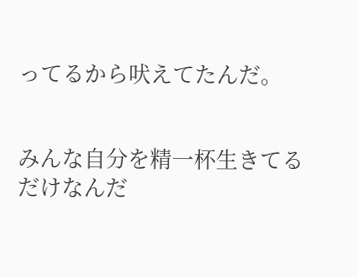ってるから吠えてたんだ。


みんな自分を精一杯生きてるだけなんだ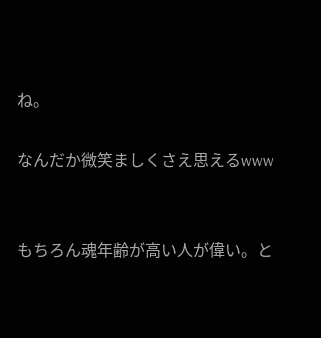ね。

なんだか微笑ましくさえ思えるwww


もちろん魂年齢が高い人が偉い。と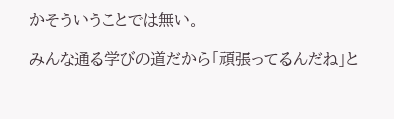かそういうことでは無い。

みんな通る学びの道だから「頑張ってるんだね」と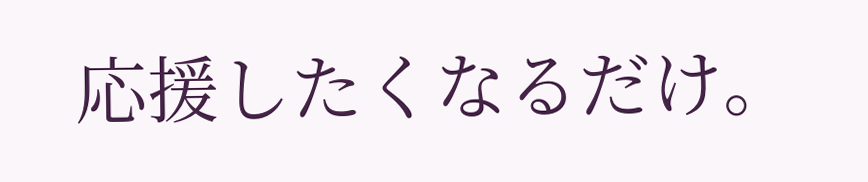応援したくなるだけ。